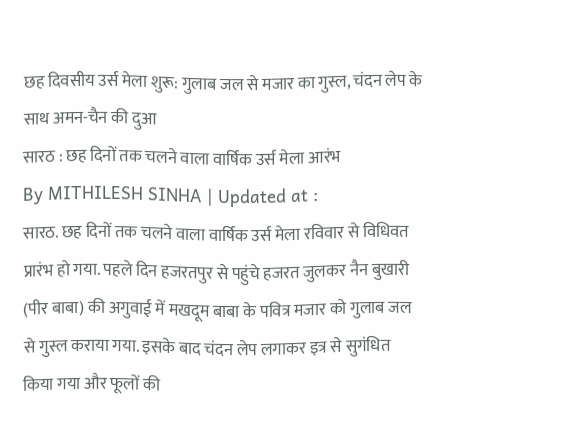छह दिवसीय उर्स मेला शुरू: गुलाब जल से मजार का गुस्ल, चंदन लेप के साथ अमन-चैन की दुआ
सारठ : छह दिनों तक चलने वाला वार्षिक उर्स मेला आरंभ
By MITHILESH SINHA | Updated at :
सारठ. छह दिनों तक चलने वाला वार्षिक उर्स मेला रविवार से विधिवत प्रारंभ हो गया. पहले दिन हजरतपुर से पहुंचे हजरत जुलकर नैन बुखारी (पीर बाबा) की अगुवाई में मखदूम बाबा के पवित्र मजार को गुलाब जल से गुस्ल कराया गया. इसके बाद चंदन लेप लगाकर इत्र से सुगंधित किया गया और फूलों की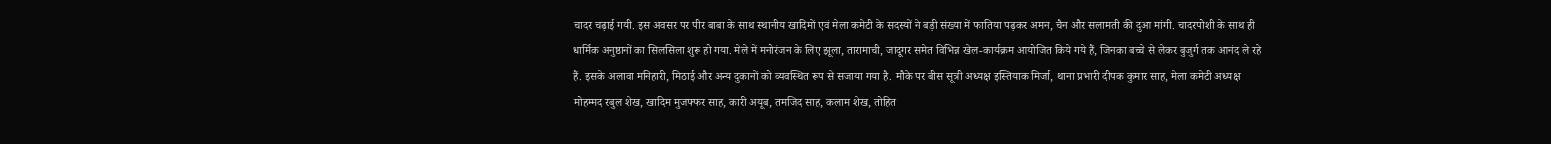चादर चढ़ाई गयी. इस अवसर पर पीर बाबा के साथ स्थानीय खादिमों एवं मेला कमेटी के सदस्यों ने बड़ी संख्या में फातिया पढ़कर अमन, चैन और सलामती की दुआ मांगी. चादरपोशी के साथ ही धार्मिक अनुष्ठानों का सिलसिला शुरू हो गया. मेले में मनोरंजन के लिए झूला, तारामाची, जादूगर समेत विभिन्न खेल-कार्यक्रम आयोजित किये गये हैं, जिनका बच्चे से लेकर बुजुर्ग तक आनंद ले रहे हैं. इसके अलावा मनिहारी, मिठाई और अन्य दुकानों को व्यवस्थित रूप से सजाया गया है. मौके पर बीस सूत्री अध्यक्ष इस्तियाक मिर्जा, थाना प्रभारी दीपक कुमार साह, मेला कमेटी अध्यक्ष मोहम्मद रबुल शेख, खादिम मुजफ्फर साह, कारी अयूब, तमजिद साह, कलाम शेख, तोहित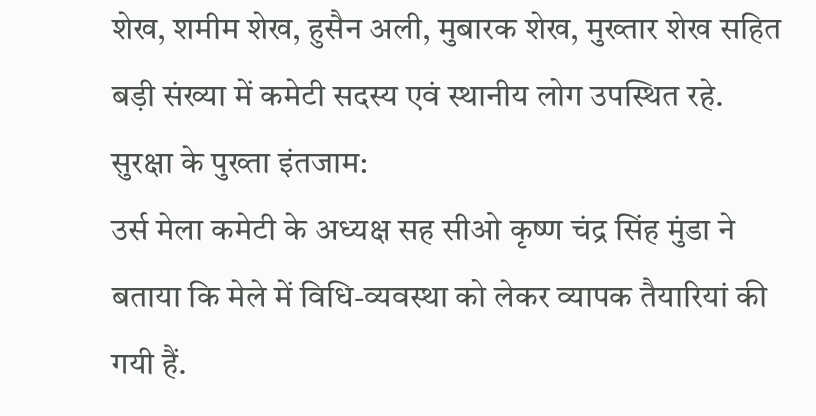शेख, शमीम शेख, हुसैन अली, मुबारक शेख, मुख्तार शेख सहित बड़ी संख्या में कमेटी सदस्य एवं स्थानीय लोग उपस्थित रहे.
सुरक्षा के पुख्ता इंतजाम:
उर्स मेला कमेटी के अध्यक्ष सह सीओ कृष्ण चंद्र सिंह मुंडा ने बताया कि मेले में विधि-व्यवस्था को लेकर व्यापक तैयारियां की गयी हैं.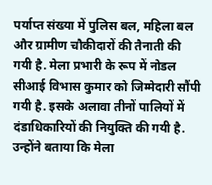पर्याप्त संख्या में पुलिस बल, महिला बल और ग्रामीण चौकीदारों की तैनाती की गयी है. मेला प्रभारी के रूप में नोडल सीआई विभास कुमार को जिम्मेदारी सौंपी गयी है. इसके अलावा तीनों पालियों में दंडाधिकारियों की नियुक्ति की गयी है. उन्होंने बताया कि मेला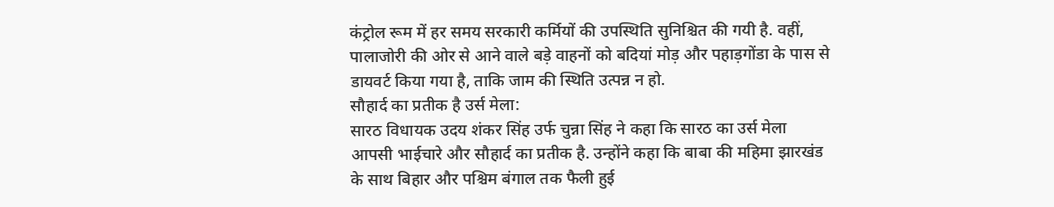कंट्रोल रूम में हर समय सरकारी कर्मियों की उपस्थिति सुनिश्चित की गयी है. वहीं, पालाजोरी की ओर से आने वाले बड़े वाहनों को बदियां मोड़ और पहाड़गोंडा के पास से डायवर्ट किया गया है, ताकि जाम की स्थिति उत्पन्न न हो.
सौहार्द का प्रतीक है उर्स मेला:
सारठ विधायक उदय शंकर सिंह उर्फ चुन्ना सिंह ने कहा कि सारठ का उर्स मेला आपसी भाईचारे और सौहार्द का प्रतीक है. उन्होंने कहा कि बाबा की महिमा झारखंड के साथ बिहार और पश्चिम बंगाल तक फैली हुई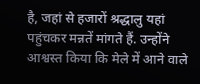है, जहां से हजारों श्रद्धालु यहां पहुंचकर मन्नतें मांगते हैं. उन्होंने आश्वस्त किया कि मेले में आने वाले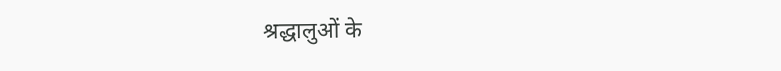श्रद्धालुओं के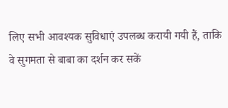लिए सभी आवश्यक सुविधाएं उपलब्ध करायी गयी हैं, ताकि वे सुगमता से बाबा का दर्शन कर सकें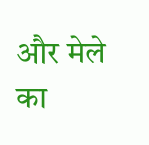और मेले का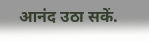आनंद उठा सकें.